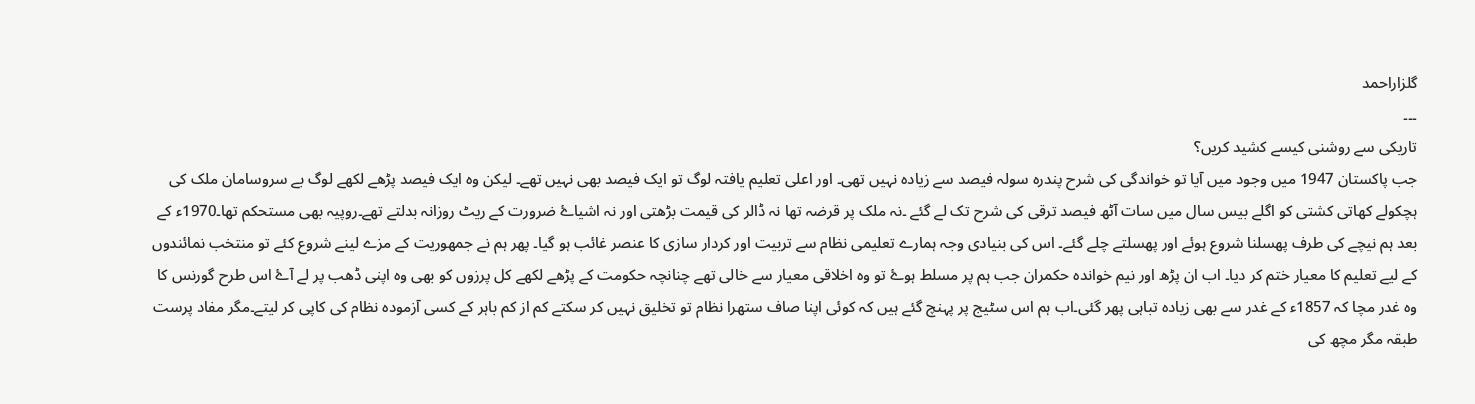گلزاراحمد
۔۔۔
تاریکی سے روشنی کیسے کشید کریں؟
جب پاکستان 1947 میں وجود میں آیا تو خواندگی کی شرح پندرہ سولہ فیصد سے زیادہ نہیں تھی۔ اور اعلی تعلیم یافتہ لوگ تو ایک فیصد بھی نہیں تھے۔ لیکن وہ ایک فیصد پڑھے لکھے لوگ بے سروسامان ملک کی ہچکولے کھاتی کشتی کو اگلے بیس سال میں سات آٹھ فیصد ترقی کی شرح تک لے گئے ۔نہ ملک پر قرضہ تھا نہ ڈالر کی قیمت بڑھتی اور نہ اشیاۓ ضرورت کے ریٹ روزانہ بدلتے تھے۔روپیہ بھی مستحکم تھا۔1970ء کے بعد ہم نیچے کی طرف پھسلنا شروع ہوئے اور پھسلتے چلے گئے۔ اس کی بنیادی وجہ ہمارے تعلیمی نظام سے تربیت اور کردار سازی کا عنصر غائب ہو گیا۔ پھر ہم نے جمھوریت کے مزے لینے شروع کئے تو منتخب نمائندوں کے لیے تعلیم کا معیار ختم کر دیا۔ اب ان پڑھ اور نیم خواندہ حکمران جب ہم پر مسلط ہوۓ تو وہ اخلاقی معیار سے خالی تھے چنانچہ حکومت کے پڑھے لکھے کل پرزوں کو بھی وہ اپنی ڈھب پر لے آۓ اس طرح گورنس کا وہ غدر مچا کہ 1857ء کے غدر سے بھی زیادہ تباہی پھر گئی۔اب ہم اس سٹیج پر پہنچ گئے ہیں کہ کوئی اپنا صاف ستھرا نظام تو تخلیق نہیں کر سکتے کم از کم باہر کے کسی آزمودہ نظام کی کاپی کر لیتے۔مگر مفاد پرست طبقہ مگر مچھ کی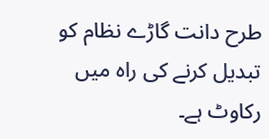طرح دانت گاڑے نظام کو تبدیل کرنے کی راہ میں رکاوٹ ہے۔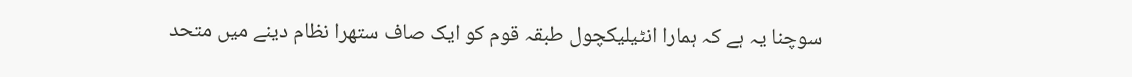سوچنا یہ ہے کہ ہمارا انٹیلیکچول طبقہ قوم کو ایک صاف ستھرا نظام دینے میں متحد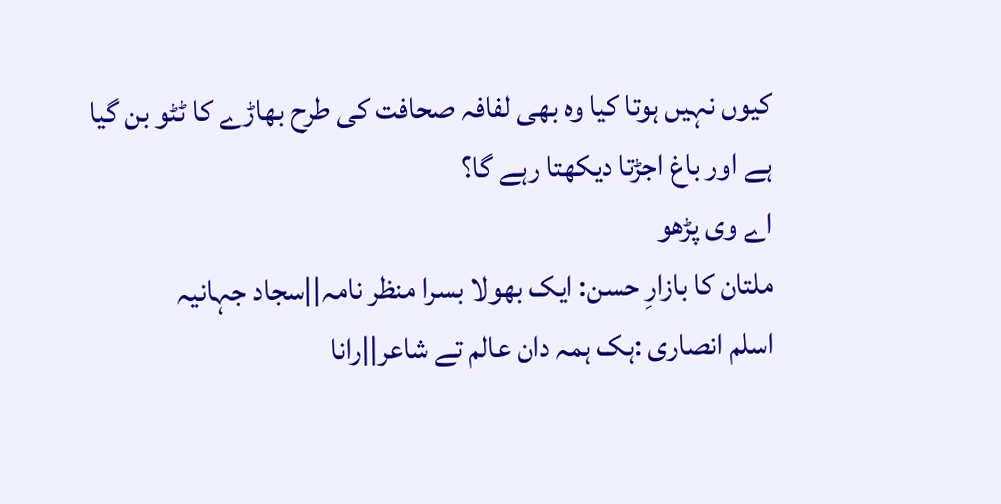کیوں نہیں ہوتا کیا وہ بھی لفافہ صحافت کی طرح بھاڑے کا ٹٹو بن گیا ہے اور باغ اجڑتا دیکھتا رہے گا؟
اے وی پڑھو
ملتان کا بازارِ حسن: ایک بھولا بسرا منظر نامہ||سجاد جہانیہ
اسلم انصاری :ہک ہمہ دان عالم تے شاعر||رانا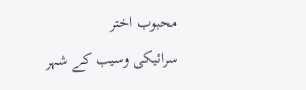محبوب اختر
سرائیکی وسیب کے شہر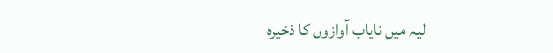لیہ میں نایاب آوازوں کا ذخیرہ